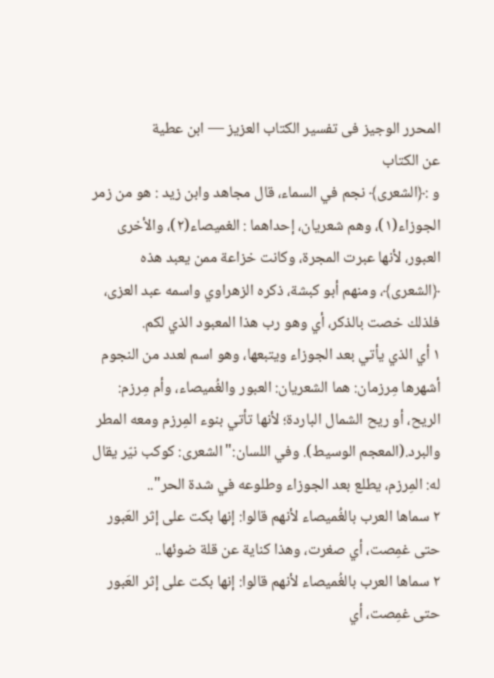المحرر الوجيز فى تفسير الكتاب العزيز — ابن عطية
عن الكتاب
و :﴿الشعرى﴾ نجم في السماء، قال مجاهد وابن زيد : هو من زمر الجوزاء(١)، وهم شعريان، إحداهما : الغميصاء(٢)، والأخرى العبور، لأنها عبرت المجرة، وكانت خزاعة ممن يعبد هذه ﴿الشعرى﴾، ومنهم أبو كبشة، ذكره الزهراوي واسمه عبد العزى، فلذلك خصت بالذكر، أي وهو رب هذا المعبود الذي لكم.
١ أي الذي يأتي بعد الجوزاء ويتبعها، وهو اسم لعدد من النجوم أشهرها مِرزمان: هما الشعريان: العبور والغُميصاء، وأم مِرزم: الريح، أو ريح الشمال الباردة؛ لأنها تأتي بنوء المِرزم ومعه المطر والبرد.(المعجم الوسيط). وفي اللسان:"الشعرى: كوكب نيّر يقال له: المِرزم، يطلع بعد الجوزاء وطلوعه في شدة الحر"..
٢ سماها العرب بالغُميصاء لأنهم قالوا: إنها بكت على إثر العَبور حتى غمِصت، أي صغرت، وهذا كناية عن قلة ضوئها..
٢ سماها العرب بالغُميصاء لأنهم قالوا: إنها بكت على إثر العَبور حتى غمِصت، أي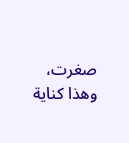صغرت، وهذا كناية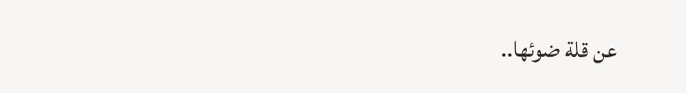عن قلة ضوئها..